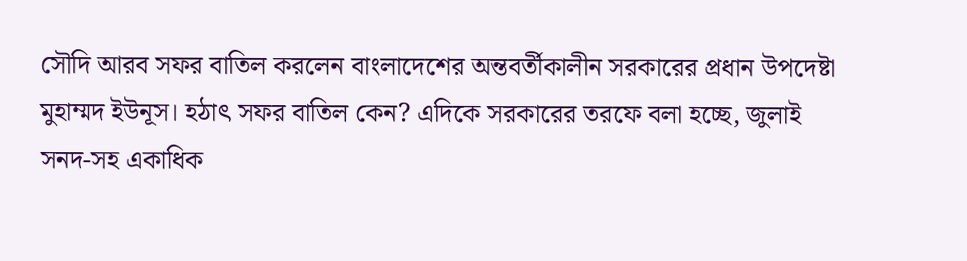সৌদি আরব সফর বাতিল করলেন বাংলাদেশের অন্তবর্তীকালীন সরকারের প্রধান উপদেষ্টা মুহাম্মদ ইউনূস। হঠাৎ সফর বাতিল কেন? এদিকে সরকারের তরফে বলা হচ্ছে, জুলাই সনদ-সহ একাধিক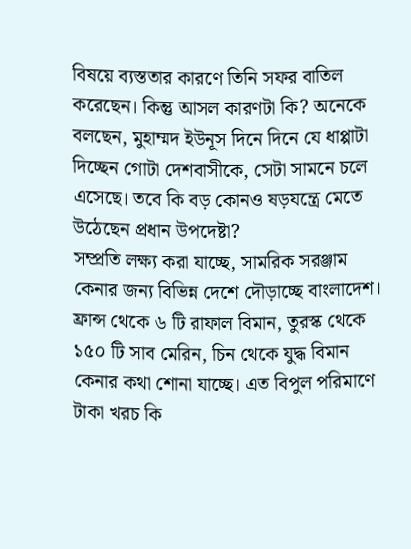বিষয়ে ব্যস্ততার কারণে তিনি সফর বাতিল করেছেন। কিন্তু আসল কারণটা কি? অনেকে বলছেন, মুহাম্মদ ইউনূস দিনে দিনে যে ধাপ্পাটা দিচ্ছেন গোটা দেশবাসীকে, সেটা সামনে চলে এসেছে। তবে কি বড় কোনও ষড়যন্ত্রে মেতে উঠেছেন প্রধান উপদেষ্টা?
সম্প্রতি লক্ষ্য করা যাচ্ছে, সামরিক সরঞ্জাম কেনার জন্য বিভিন্ন দেশে দৌড়াচ্ছে বাংলাদেশ। ফ্রান্স থেকে ৬ টি রাফাল বিমান, তুরস্ক থেকে ১৫০ টি সাব মেরিন, চিন থেকে যুদ্ধ বিমান কেনার কথা শোনা যাচ্ছে। এত বিপুল পরিমাণে টাকা খরচ কি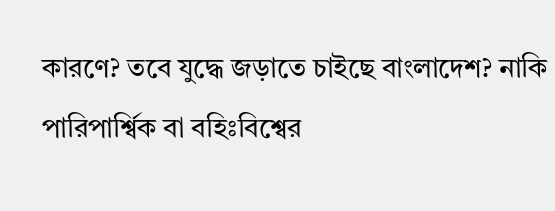কারণে? তবে যুদ্ধে জড়াতে চাইছে বাংলাদেশ? নাকি পারিপার্শ্বিক বা বহিঃবিশ্বের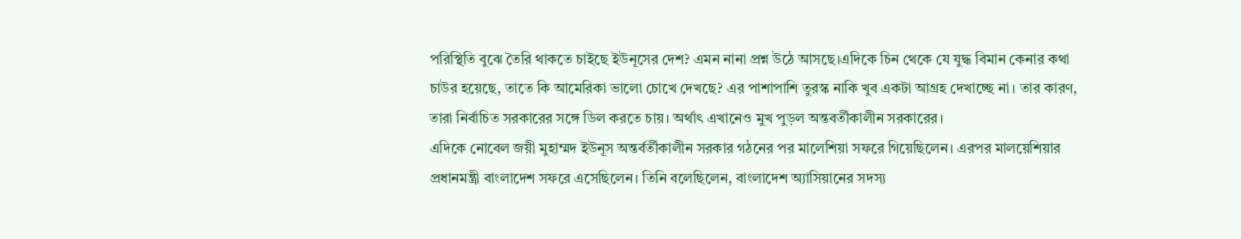পরিস্থিতি বুঝে তৈরি থাকতে চাইছে ইউনূসের দেশ? এমন নানা প্রশ্ন উঠে আসছে।এদিকে চিন থেকে যে যুদ্ধ বিমান কেনার কথা চাউর হয়েছে, তাতে কি আমেরিকা ভালো চোখে দেখছে? এর পাশাপাশি তুরস্ক নাকি খুব একটা আগ্রহ দেখাচ্ছে না। তার কারণ, তারা নির্বাচিত সরকারের সঙ্গে ডিল করতে চায়। অর্থাৎ এখানেও মুখ পুড়ল অন্তবর্তীকালীন সরকারের।
এদিকে নোবেল জয়ী মুহাম্মদ ইউনূস অন্তর্বর্তীকালীন সরকার গঠনের পর মালেশিয়া সফরে গিয়েছিলেন। এরপর মালয়েশিয়ার প্রধানমন্ত্রী বাংলাদেশ সফরে এসেছিলেন। তিনি বলেছিলেন, বাংলাদেশ অ্যাসিয়ানের সদস্য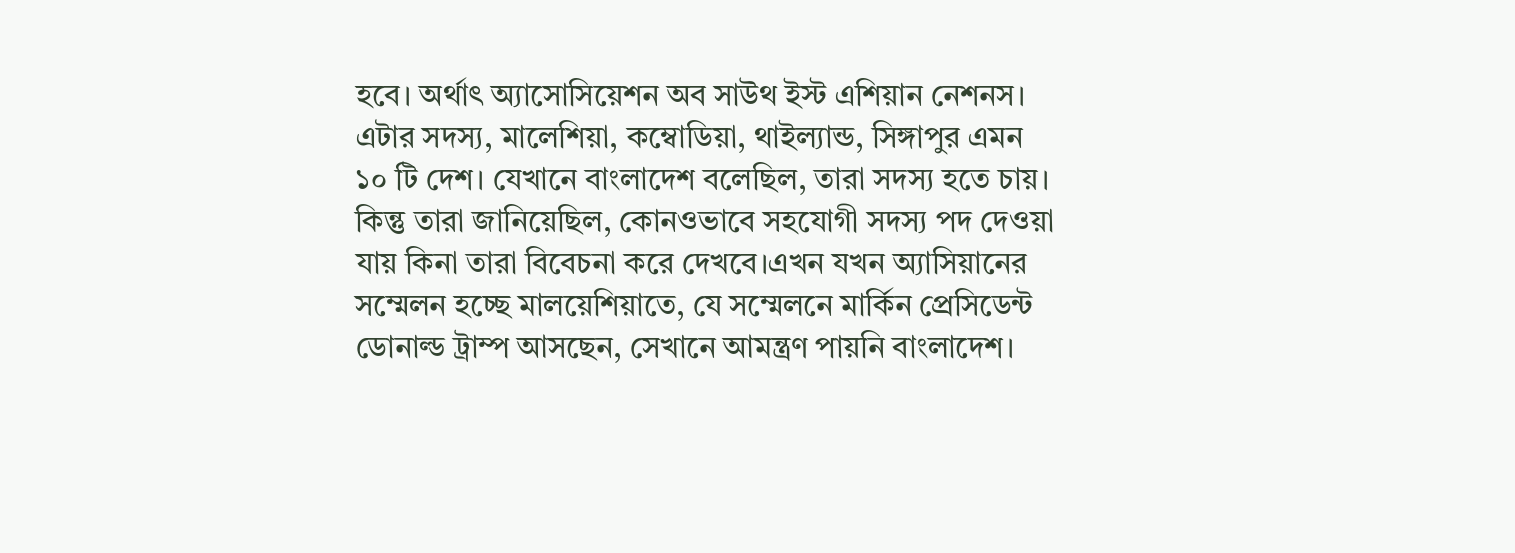হবে। অর্থাৎ অ্যাসোসিয়েশন অব সাউথ ইস্ট এশিয়ান নেশনস। এটার সদস্য, মালেশিয়া, কম্বোডিয়া, থাইল্যান্ড, সিঙ্গাপুর এমন ১০ টি দেশ। যেখানে বাংলাদেশ বলেছিল, তারা সদস্য হতে চায়। কিন্তু তারা জানিয়েছিল, কোনওভাবে সহযোগী সদস্য পদ দেওয়া যায় কিনা তারা বিবেচনা করে দেখবে।এখন যখন অ্যাসিয়ানের সম্মেলন হচ্ছে মালয়েশিয়াতে, যে সম্মেলনে মার্কিন প্রেসিডেন্ট ডোনাল্ড ট্রাম্প আসছেন, সেখানে আমন্ত্রণ পায়নি বাংলাদেশ।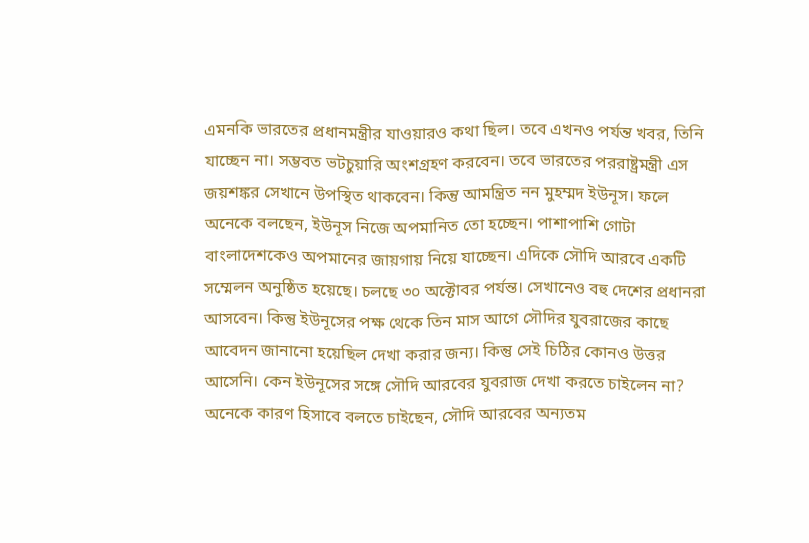এমনকি ভারতের প্রধানমন্ত্রীর যাওয়ারও কথা ছিল। তবে এখনও পর্যন্ত খবর, তিনি যাচ্ছেন না। সম্ভবত ভটচুয়ারি অংশগ্রহণ করবেন। তবে ভারতের পররাষ্ট্রমন্ত্রী এস জয়শঙ্কর সেখানে উপস্থিত থাকবেন। কিন্তু আমন্ত্রিত নন মুহম্মদ ইউনূস। ফলে অনেকে বলছেন, ইউনূস নিজে অপমানিত তো হচ্ছেন। পাশাপাশি গোটা বাংলাদেশকেও অপমানের জায়গায় নিয়ে যাচ্ছেন। এদিকে সৌদি আরবে একটি সম্মেলন অনুষ্ঠিত হয়েছে। চলছে ৩০ অক্টোবর পর্যন্ত। সেখানেও বহু দেশের প্রধানরা আসবেন। কিন্তু ইউনূসের পক্ষ থেকে তিন মাস আগে সৌদির যুবরাজের কাছে আবেদন জানানো হয়েছিল দেখা করার জন্য। কিন্তু সেই চিঠির কোনও উত্তর আসেনি। কেন ইউনূসের সঙ্গে সৌদি আরবের যুবরাজ দেখা করতে চাইলেন না? অনেকে কারণ হিসাবে বলতে চাইছেন, সৌদি আরবের অন্যতম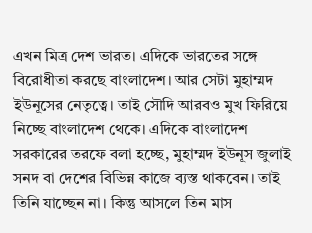এখন মিত্র দেশ ভারত। এদিকে ভারতের সঙ্গে বিরোধীতা করছে বাংলাদেশ। আর সেটা মুহাম্মদ ইউনূসের নেতৃত্বে। তাই সৌদি আরবও মুখ ফিরিয়ে নিচ্ছে বাংলাদেশ থেকে। এদিকে বাংলাদেশ সরকারের তরফে বলা হচ্ছে, মুহাম্মদ ইউনূস জুলাই সনদ বা দেশের বিভিন্ন কাজে ব্যস্ত থাকবেন। তাই তিনি যাচ্ছেন না। কিন্তু আসলে তিন মাস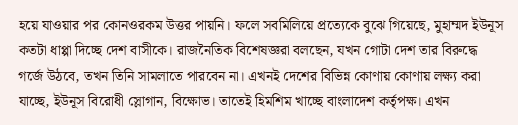হয়ে যাওয়ার পর কোনওরকম উত্তর পায়নি। ফলে সবমিলিয়ে প্রত্যেকে বুঝে গিয়েছে, মুহাম্মদ ইউনূস কতটা ধাপ্পা দিচ্ছে দেশ বাসীকে। রাজনৈতিক বিশেষজ্ঞরা বলছেন, যখন গোটা দেশ তার বিরুদ্ধে গর্জে উঠবে, তখন তিনি সামলাতে পারবেন না। এখনই দেশের বিভিন্ন কোণায় কোণায় লক্ষ্য করা যাচ্ছে, ইউনূস বিরোধী স্লোগান, বিক্ষোভ। তাতেই হিমশিম খাচ্ছে বাংলাদেশ কর্তৃপক্ষ। এখন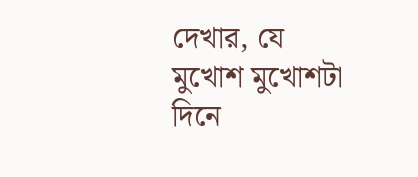দেখার, যে মুখোশ মুখোশটা দিনে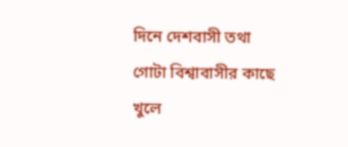দিনে দেশবাসী তথা গোটা বিশ্বাবাসীর কাছে খুলে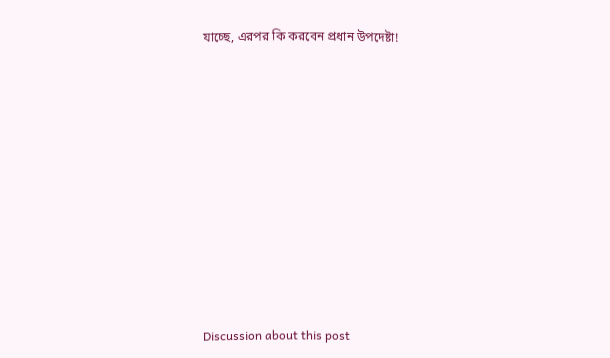যাচ্ছে, এরপর কি করবেন প্রধান উপদেষ্টা!












Discussion about this post